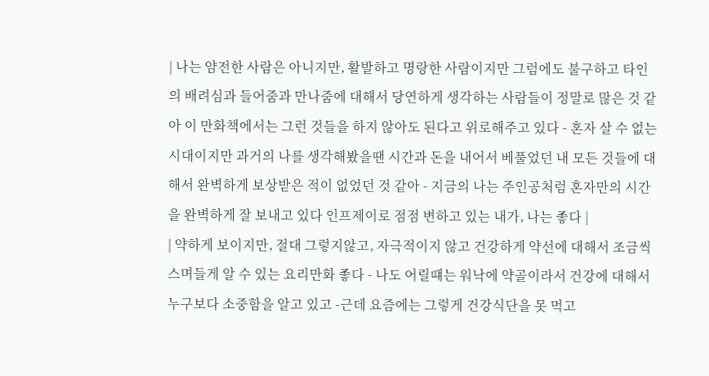| 나는 얌전한 사람은 아니지만, 활발하고 명랑한 사람이지만 그럼에도 불구하고 타인의 배려심과 들어줌과 만나줌에 대해서 당연하게 생각하는 사람들이 정말로 많은 것 같아 이 만화책에서는 그런 것들을 하지 않아도 된다고 위로해주고 있다 - 혼자 살 수 없는 시대이지만 과거의 나를 생각해봤을땐 시간과 돈을 내어서 베풀었던 내 모든 것들에 대해서 완벽하게 보상받은 적이 없었던 것 같아 - 지금의 나는 주인공처럼 혼자만의 시간을 완벽하게 잘 보내고 있다 인프제이로 점점 변하고 있는 내가, 나는 좋다 |
| 약하게 보이지만, 절대 그렇지않고, 자극적이지 않고 건강하게 약선에 대해서 조금씩 스며들게 알 수 있는 요리만화 좋다 - 나도 어릴떄는 워낙에 약골이라서 건강에 대해서 누구보다 소중함을 알고 있고 -근데 요즘에는 그렇게 건강식단을 못 먹고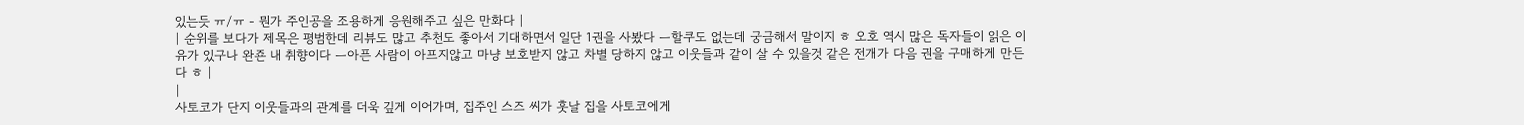있는듯 ㅠ/ㅠ - 뭔가 주인공을 조용하게 응원해주고 싶은 만화다 |
| 순위를 보다가 제목은 평범한데 리뷰도 많고 추천도 좋아서 기대하면서 일단 1권을 사봤다 ㅡ할쿠도 없는데 궁금해서 말이지 ㅎ 오호 역시 많은 독자들이 읽은 이유가 있구나 완죤 내 취향이다 ㅡ아픈 사람이 아프지않고 마냥 보호받지 않고 차별 당하지 않고 이웃들과 같이 살 수 있을것 같은 전개가 다음 권을 구매하게 만든다 ㅎ |
|
사토코가 단지 이웃들과의 관계를 더욱 깊게 이어가며, 집주인 스즈 씨가 훗날 집을 사토코에게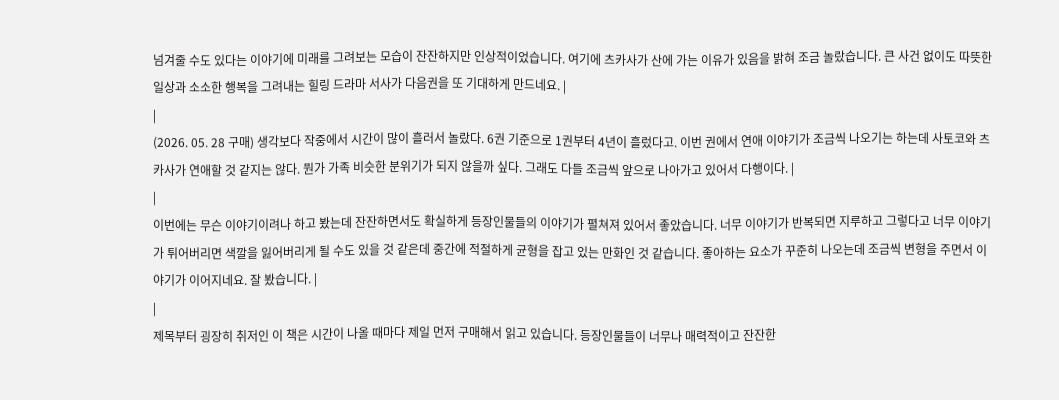넘겨줄 수도 있다는 이야기에 미래를 그려보는 모습이 잔잔하지만 인상적이었습니다. 여기에 츠카사가 산에 가는 이유가 있음을 밝혀 조금 놀랐습니다. 큰 사건 없이도 따뜻한 일상과 소소한 행복을 그려내는 힐링 드라마 서사가 다음권을 또 기대하게 만드네요. |
|
(2026. 05. 28 구매) 생각보다 작중에서 시간이 많이 흘러서 놀랐다. 6권 기준으로 1권부터 4년이 흘렀다고. 이번 권에서 연애 이야기가 조금씩 나오기는 하는데 사토코와 츠카사가 연애할 것 같지는 않다. 뭔가 가족 비슷한 분위기가 되지 않을까 싶다. 그래도 다들 조금씩 앞으로 나아가고 있어서 다행이다. |
|
이번에는 무슨 이야기이려나 하고 봤는데 잔잔하면서도 확실하게 등장인물들의 이야기가 펼쳐져 있어서 좋았습니다. 너무 이야기가 반복되면 지루하고 그렇다고 너무 이야기가 튀어버리면 색깔을 잃어버리게 될 수도 있을 것 같은데 중간에 적절하게 균형을 잡고 있는 만화인 것 같습니다. 좋아하는 요소가 꾸준히 나오는데 조금씩 변형을 주면서 이야기가 이어지네요. 잘 봤습니다. |
|
제목부터 굉장히 취저인 이 책은 시간이 나올 때마다 제일 먼저 구매해서 읽고 있습니다. 등장인물들이 너무나 매력적이고 잔잔한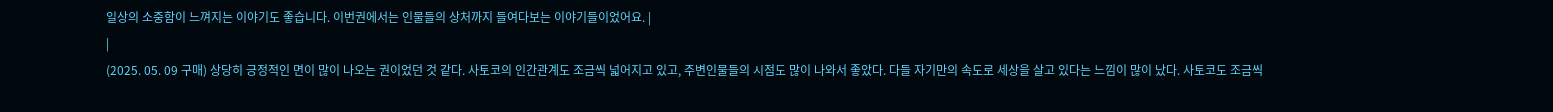일상의 소중함이 느껴지는 이야기도 좋습니다. 이번권에서는 인물들의 상처까지 들여다보는 이야기들이었어요. |
|
(2025. 05. 09 구매) 상당히 긍정적인 면이 많이 나오는 권이었던 것 같다. 사토코의 인간관계도 조금씩 넓어지고 있고, 주변인물들의 시점도 많이 나와서 좋았다. 다들 자기만의 속도로 세상을 살고 있다는 느낌이 많이 났다. 사토코도 조금씩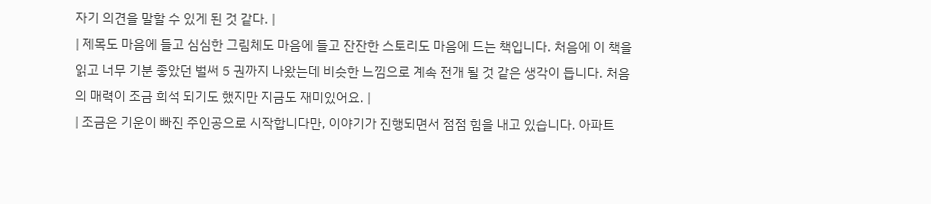자기 의견을 말할 수 있게 된 것 같다. |
| 제목도 마음에 들고 심심한 그림체도 마음에 들고 잔잔한 스토리도 마음에 드는 책입니다. 처음에 이 책을 읽고 너무 기분 좋았던 벌써 5 권까지 나왔는데 비슷한 느낌으로 계속 전개 될 것 같은 생각이 듭니다. 처음의 매력이 조금 희석 되기도 했지만 지금도 재미있어요. |
| 조금은 기운이 빠진 주인공으로 시작합니다만, 이야기가 진행되면서 점점 힘을 내고 있습니다. 아파트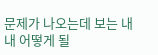문제가 나오는데 보는 내내 어떻게 될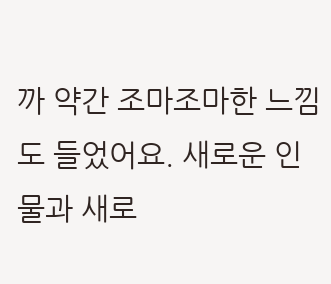까 약간 조마조마한 느낌도 들었어요. 새로운 인물과 새로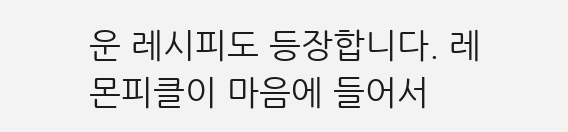운 레시피도 등장합니다. 레몬피클이 마음에 들어서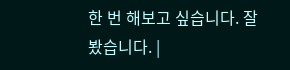한 번 해보고 싶습니다. 잘 봤습니다. |